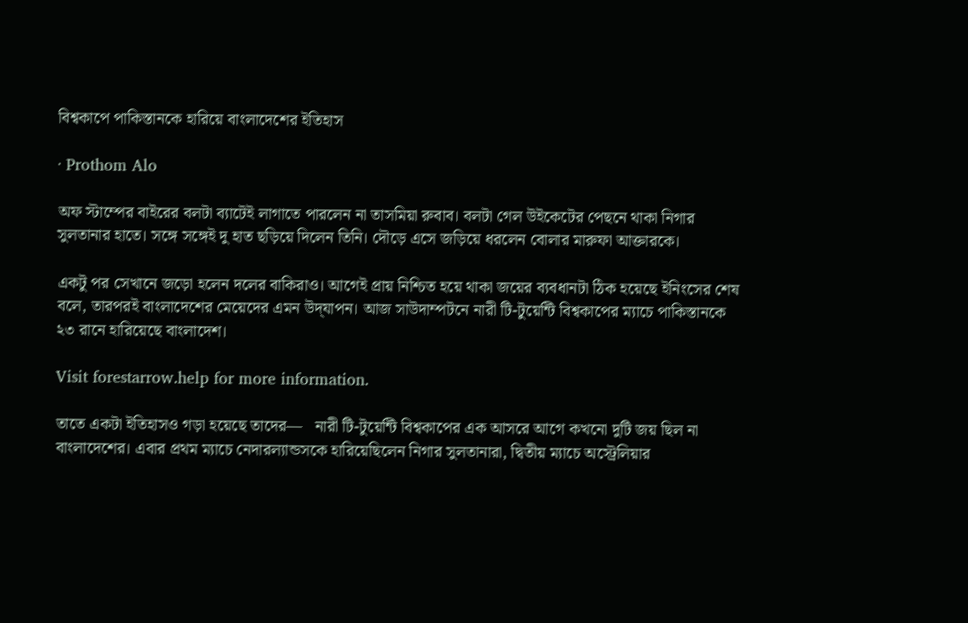বিশ্বকাপে পাকিস্তানকে হারিয়ে বাংলাদেশের ইতিহাস

· Prothom Alo

অফ স্টাম্পের বাইরের বলটা ব্যাটেই লাগাতে পারলেন না তাসমিয়া রুবাব। বলটা গেল উইকেটের পেছনে থাকা নিগার সুলতানার হাতে। সঙ্গে সঙ্গেই দু হাত ছড়িয়ে দিলেন তিনি। দৌড়ে এসে জড়িয়ে ধরলেন বোলার মারুফা আক্তারকে।

একটু পর সেখানে জড়ো হলেন দলের বাকিরাও। আগেই প্রায় নিশ্চিত হয়ে থাকা জয়ের ব্যবধানটা ঠিক হয়েছে ইনিংসের শেষ বলে, তারপরই বাংলাদেশের মেয়েদের এমন উদ্‌যাপন। আজ সাউদাম্পটনে নারী টি-টুয়েন্টি বিশ্বকাপের ম্যাচে পাকিস্তানকে ২৩ রানে হারিয়েছে বাংলাদেশ।

Visit forestarrow.help for more information.

তাতে একটা ইতিহাসও গড়া হয়েছে তাদের—   নারী টি-টুয়েন্টি বিশ্বকাপের এক আসরে আগে কখনো দুটি জয় ছিল না বাংলাদেশের। এবার প্রথম ম্যাচে নেদারল্যান্ডসকে হারিয়েছিলেন নিগার সুলতানারা, দ্বিতীয় ম্যাচে অস্ট্রেলিয়ার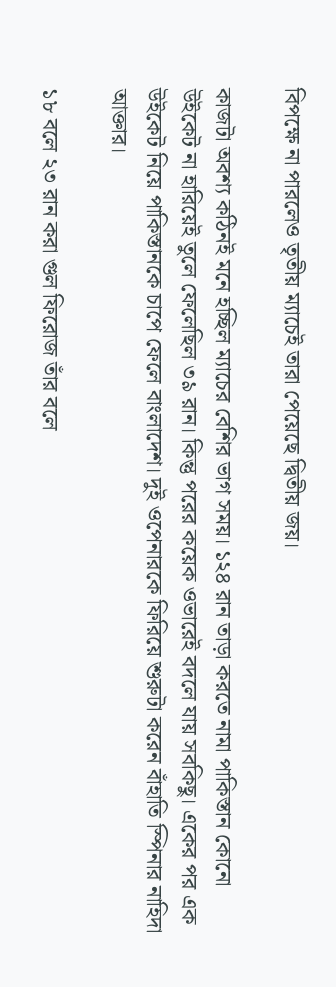বিপক্ষে না পারলেও তৃতীয় ম্যাচেই তারা পেয়েছে দ্বিতীয় জয়।

কাজটা অবশ্য কঠিনই মনে হচ্ছিল ম্যাচের বেশির ভাগ সময়। ১২৪ রান তাড়া করতে নামা পাকিস্তান কোনো উইকেট না হারিয়েই তুলে ফেলেছিল ৩৯ রান। কিন্তু পরের কয়েক ওভারেই বদলে যায় সবকিছু। একের পর এক উইকেট নিয়ে পাকিস্তানকে চাপে ফেলে বাংলাদেশ। দুই ওপেনারকে ফিরিয়ে শুরুটা করেন বাঁহাতি স্পিনার নাহিদা আক্তার।

১৮ বলে ২৩ রান করা গুল ফিরোজ তাঁর বলে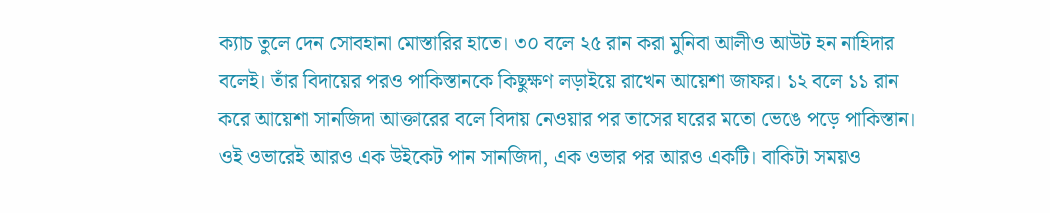ক্যাচ তুলে দেন সোবহানা মোস্তারির হাতে। ৩০ বলে ২৫ রান করা মুনিবা আলীও আউট হন নাহিদার বলেই। তাঁর বিদায়ের পরও পাকিস্তানকে কিছুক্ষণ লড়াইয়ে রাখেন আয়েশা জাফর। ১২ বলে ১১ রান করে আয়েশা সানজিদা আক্তারের বলে বিদায় নেওয়ার পর তাসের ঘরের মতো ভেঙে পড়ে পাকিস্তান। ওই ওভারেই আরও এক উইকেট পান সানজিদা, এক ওভার পর আরও একটি। বাকিটা সময়ও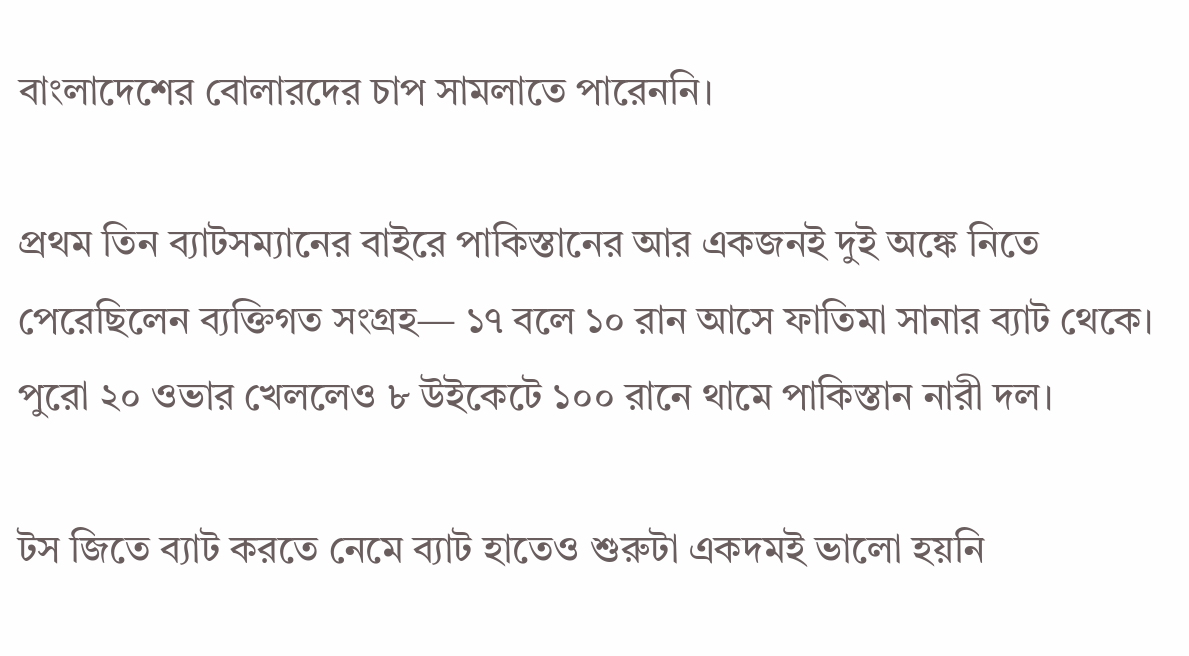বাংলাদেশের বোলারদের চাপ সামলাতে পারেননি।

প্রথম তিন ব্যাটসম্যানের বাইরে পাকিস্তানের আর একজনই দুই অঙ্কে নিতে পেরেছিলেন ব্যক্তিগত সংগ্রহ— ১৭ বলে ১০ রান আসে ফাতিমা সানার ব্যাট থেকে। পুরো ২০ ওভার খেললেও ৮ উইকেটে ১০০ রানে থামে পাকিস্তান নারী দল।

টস জিতে ব্যাট করতে নেমে ব্যাট হাতেও শুরুটা একদমই ভালো হয়নি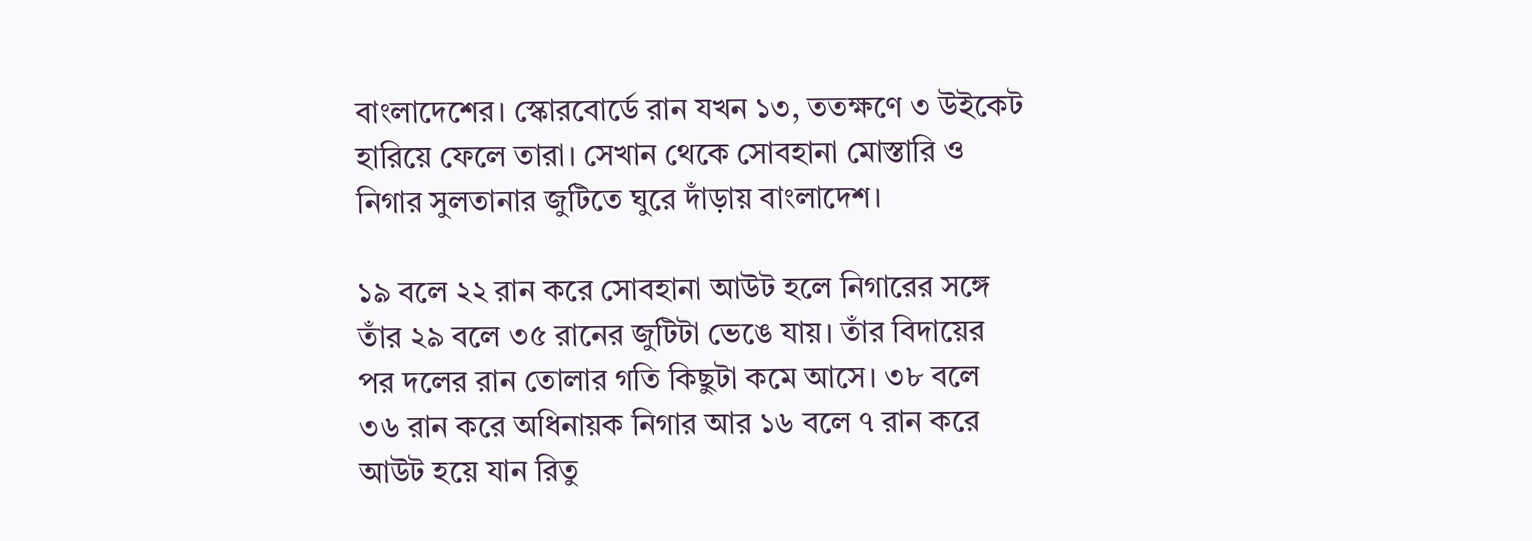বাংলাদেশের। স্কোরবোর্ডে রান যখন ১৩, ততক্ষণে ৩ উইকেট হারিয়ে ফেলে তারা। সেখান থেকে সোবহানা মোস্তারি ও নিগার সুলতানার জুটিতে ঘুরে দাঁড়ায় বাংলাদেশ।

১৯ বলে ২২ রান করে সোবহানা আউট হলে নিগারের সঙ্গে তাঁর ২৯ বলে ৩৫ রানের জুটিটা ভেঙে যায়। তাঁর বিদায়ের পর দলের রান তোলার গতি কিছুটা কমে আসে। ৩৮ বলে ৩৬ রান করে অধিনায়ক নিগার আর ১৬ বলে ৭ রান করে আউট হয়ে যান রিতু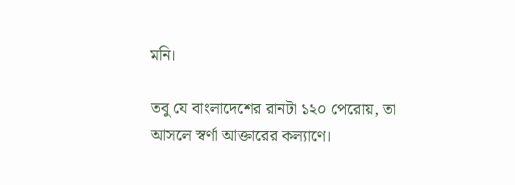মনি।

তবু যে বাংলাদেশের রানটা ১২০ পেরোয়, তা আসলে স্বর্ণা আক্তারের কল্যাণে।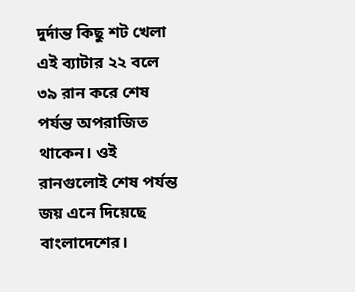দুর্দান্ত কিছু শট খেলা এই ব্যাটার ২২ বলে ৩৯ রান করে শেষ পর্যন্ত অপরাজিত থাকেন। ওই রানগুলোই শেষ পর্যন্ত জয় এনে দিয়েছে বাংলাদেশের।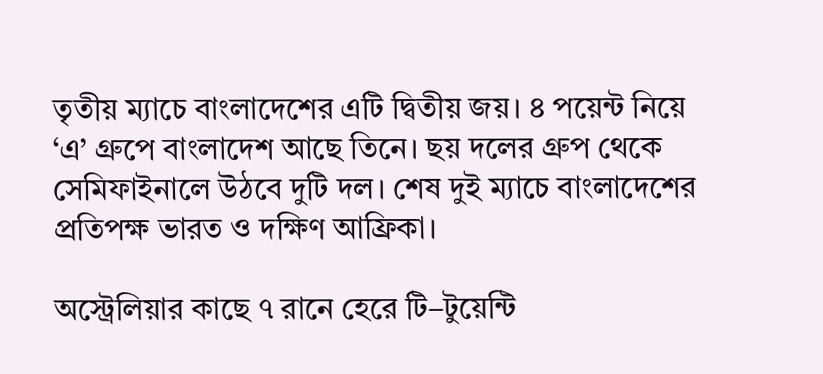তৃতীয় ম্যাচে বাংলাদেশের এটি দ্বিতীয় জয়। ৪ পয়েন্ট নিয়ে ‘এ’ গ্রুপে বাংলাদেশ আছে তিনে। ছয় দলের গ্রুপ থেকে সেমিফাইনালে উঠবে দুটি দল। শেষ দুই ম্যাচে বাংলাদেশের প্রতিপক্ষ ভারত ও দক্ষিণ আফ্রিকা।

অস্ট্রেলিয়ার কাছে ৭ রানে হেরে টি–টুয়েন্টি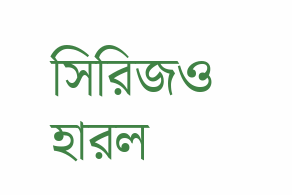সিরিজও হারল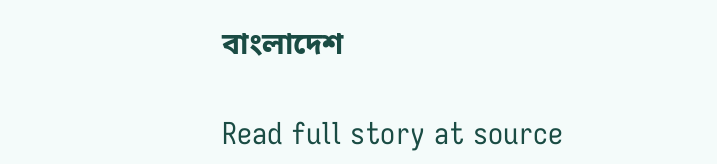বাংলাদেশ

Read full story at source